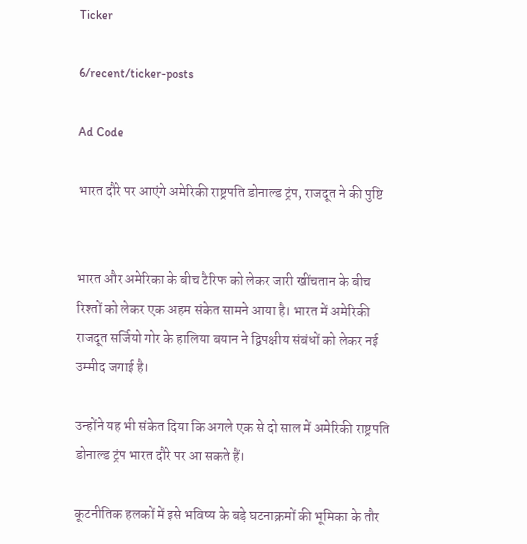Ticker

6/recent/ticker-posts

Ad Code

भारत दौरे पर आएंगे अमेरिकी राष्ट्रपति डोनाल्ड ट्रंप, राजदूत ने की पुष्टि


भारत और अमेरिका के बीच टैरिफ को लेकर जारी खींचतान के बीच रिश्तों को लेकर एक अहम संकेत सामने आया है। भारत में अमेरिकी राजदूत सर्जियो गोर के हालिया बयान ने द्विपक्षीय संबंधों को लेकर नई उम्मीद जगाई है।

उन्होंने यह भी संकेत दिया कि अगले एक से दो साल में अमेरिकी राष्ट्रपति डोनाल्ड ट्रंप भारत दौरे पर आ सकते हैं।

कूटनीतिक हलकों में इसे भविष्य के बड़े घटनाक्रमों की भूमिका के तौर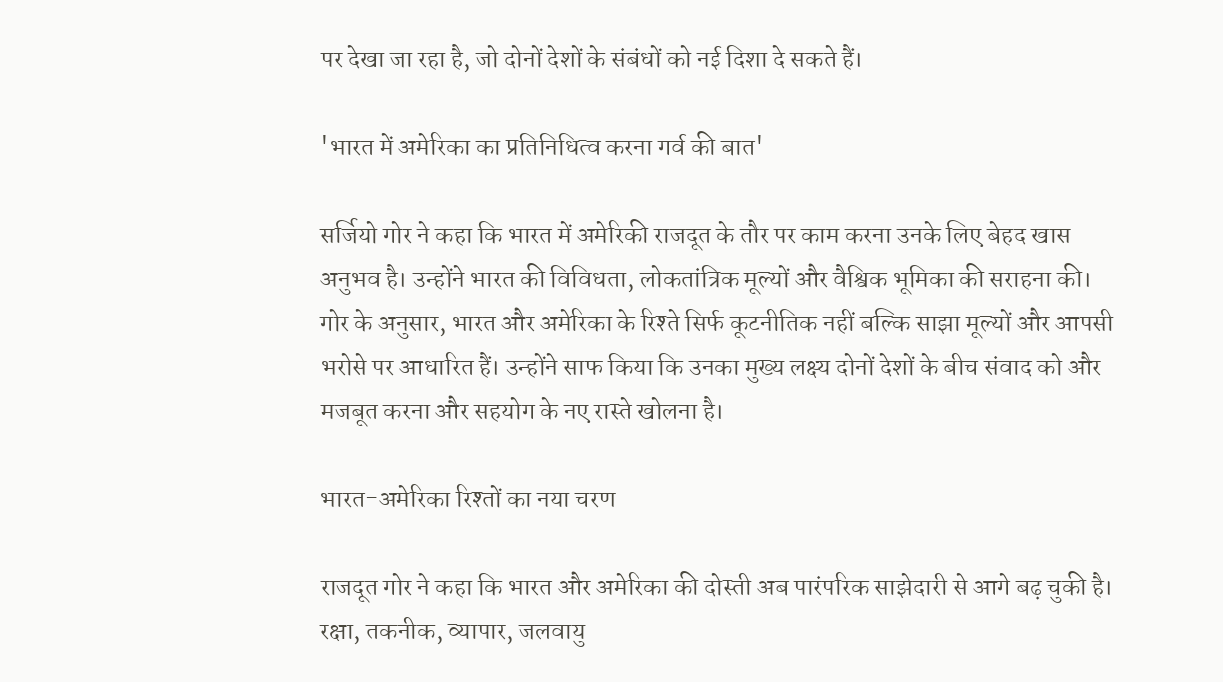पर देखा जा रहा है, जो दोनों देशों के संबंधों को नई दिशा दे सकते हैं।

'भारत में अमेरिका का प्रतिनिधित्व करना गर्व की बात'

सर्जियो गोर ने कहा कि भारत में अमेरिकी राजदूत के तौर पर काम करना उनके लिए बेहद खास अनुभव है। उन्होंने भारत की विविधता, लोकतांत्रिक मूल्यों और वैश्विक भूमिका की सराहना की। गोर के अनुसार, भारत और अमेरिका के रिश्ते सिर्फ कूटनीतिक नहीं बल्कि साझा मूल्यों और आपसी भरोसे पर आधारित हैं। उन्होंने साफ किया कि उनका मुख्य लक्ष्य दोनों देशों के बीच संवाद को और मजबूत करना और सहयोग के नए रास्ते खोलना है।

भारत-अमेरिका रिश्तों का नया चरण

राजदूत गोर ने कहा कि भारत और अमेरिका की दोस्ती अब पारंपरिक साझेदारी से आगे बढ़ चुकी है। रक्षा, तकनीक, व्यापार, जलवायु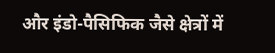और इंडो-पैसिफिक जैसे क्षेत्रों में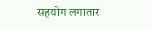सहयोग लगातार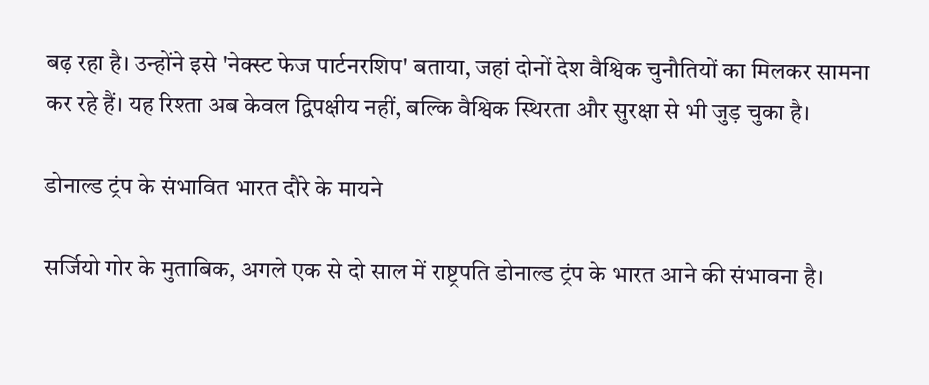बढ़ रहा है। उन्होंने इसे 'नेक्स्ट फेज पार्टनरशिप' बताया, जहां दोनों देश वैश्विक चुनौतियों का मिलकर सामना कर रहे हैं। यह रिश्ता अब केवल द्विपक्षीय नहीं, बल्कि वैश्विक स्थिरता और सुरक्षा से भी जुड़ चुका है।

डोनाल्ड ट्रंप के संभावित भारत दौरे के मायने

सर्जियो गोर के मुताबिक, अगले एक से दो साल में राष्ट्रपति डोनाल्ड ट्रंप के भारत आने की संभावना है।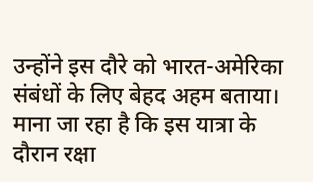उन्होंने इस दौरे को भारत-अमेरिका संबंधों के लिए बेहद अहम बताया। माना जा रहा है कि इस यात्रा के दौरान रक्षा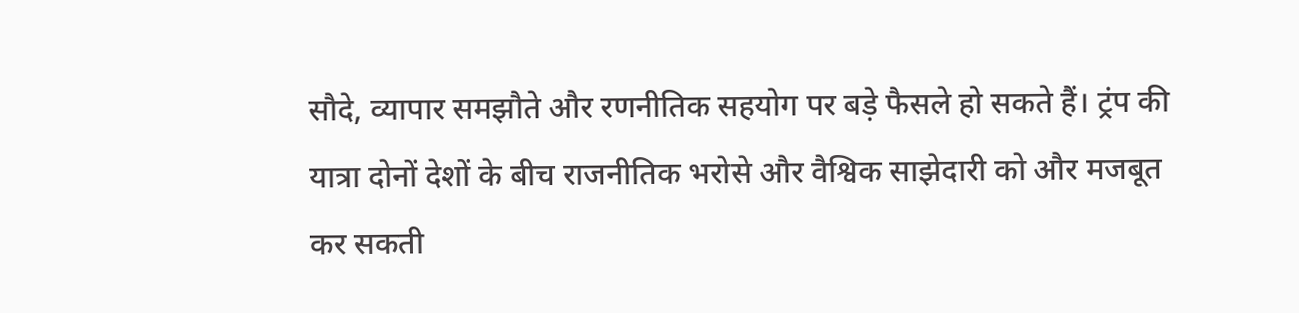सौदे, व्यापार समझौते और रणनीतिक सहयोग पर बड़े फैसले हो सकते हैं। ट्रंप की यात्रा दोनों देशों के बीच राजनीतिक भरोसे और वैश्विक साझेदारी को और मजबूत कर सकती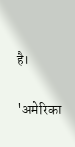है।

'अमेरिका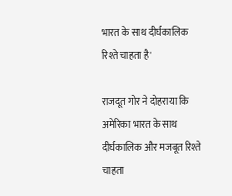भारत के साथ दीर्घकालिक रिश्ते चाहता है'

राजदूत गोर ने दोहराया कि अमेरिका भारत के साथ दीर्घकालिक और मजबूत रिश्ते चाहता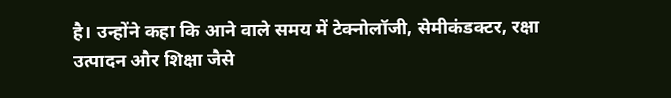है। उन्होंने कहा कि आने वाले समय में टेक्नोलॉजी, सेमीकंडक्टर, रक्षा उत्पादन और शिक्षा जैसे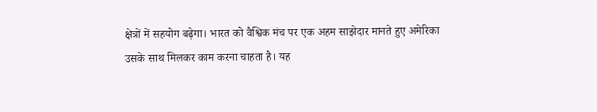क्षेत्रों में सहयोग बढ़ेगा। भारत को वैश्विक मंच पर एक अहम साझेदार मानते हुए अमेरिका उसके साथ मिलकर काम करना चाहता है। यह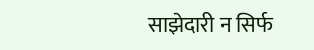साझेदारी न सिर्फ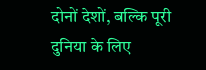दोनों देशों, बल्कि पूरी दुनिया के लिए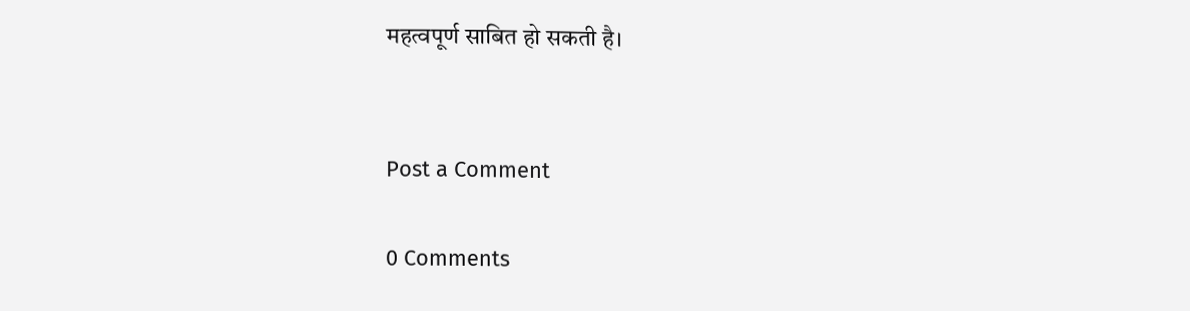महत्वपूर्ण साबित हो सकती है।


Post a Comment

0 Comments